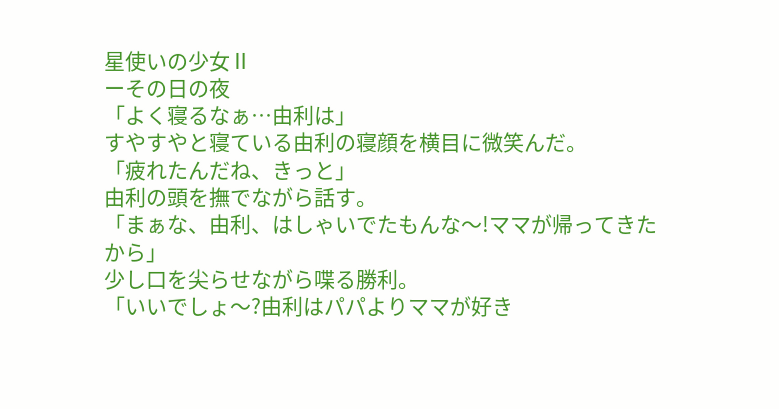星使いの少女Ⅱ
ーその日の夜
「よく寝るなぁ…由利は」
すやすやと寝ている由利の寝顔を横目に微笑んだ。
「疲れたんだね、きっと」
由利の頭を撫でながら話す。
「まぁな、由利、はしゃいでたもんな〜!ママが帰ってきたから」
少し口を尖らせながら喋る勝利。
「いいでしょ〜?由利はパパよりママが好き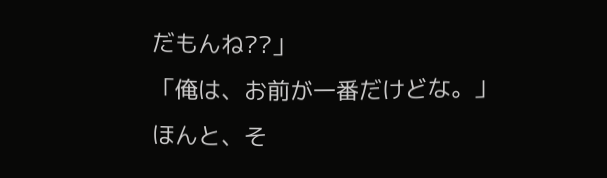だもんね??」
「俺は、お前が一番だけどな。」
ほんと、そ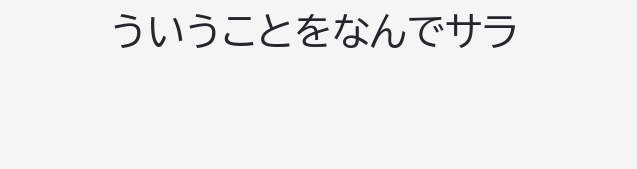ういうことをなんでサラ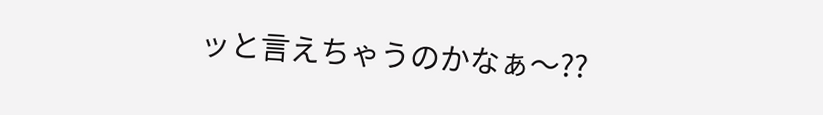ッと言えちゃうのかなぁ〜??